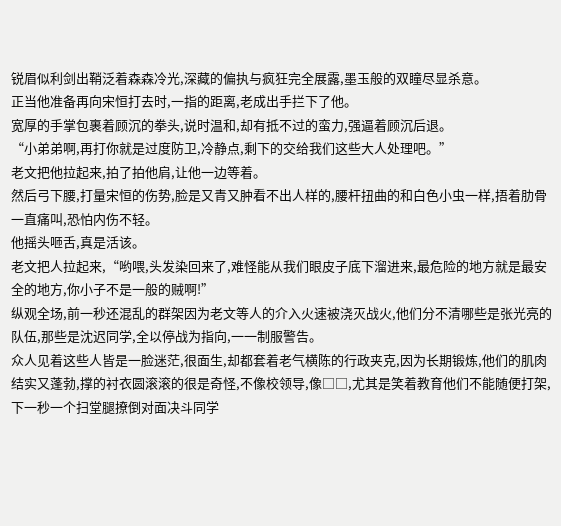锐眉似利剑出鞘泛着森森冷光,深藏的偏执与疯狂完全展露,墨玉般的双瞳尽显杀意。
正当他准备再向宋恒打去时,一指的距离,老成出手拦下了他。
宽厚的手掌包裹着顾沉的拳头,说时温和,却有抵不过的蛮力,强逼着顾沉后退。
“小弟弟啊,再打你就是过度防卫,冷静点,剩下的交给我们这些大人处理吧。”
老文把他拉起来,拍了拍他肩,让他一边等着。
然后弓下腰,打量宋恒的伤势,脸是又青又肿看不出人样的,腰杆扭曲的和白色小虫一样,捂着肋骨一直痛叫,恐怕内伤不轻。
他摇头咂舌,真是活该。
老文把人拉起来,“哟喂,头发染回来了,难怪能从我们眼皮子底下溜进来,最危险的地方就是最安全的地方,你小子不是一般的贼啊!”
纵观全场,前一秒还混乱的群架因为老文等人的介入火速被浇灭战火,他们分不清哪些是张光亮的队伍,那些是沈迟同学,全以停战为指向,一一制服警告。
众人见着这些人皆是一脸迷茫,很面生,却都套着老气横陈的行政夹克,因为长期锻炼,他们的肌肉结实又蓬勃,撑的衬衣圆滚滚的很是奇怪,不像校领导,像□□,尤其是笑着教育他们不能随便打架,下一秒一个扫堂腿撩倒对面决斗同学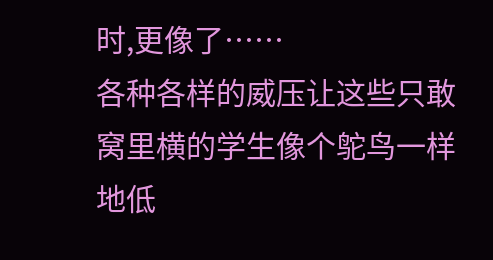时,更像了……
各种各样的威压让这些只敢窝里横的学生像个鸵鸟一样地低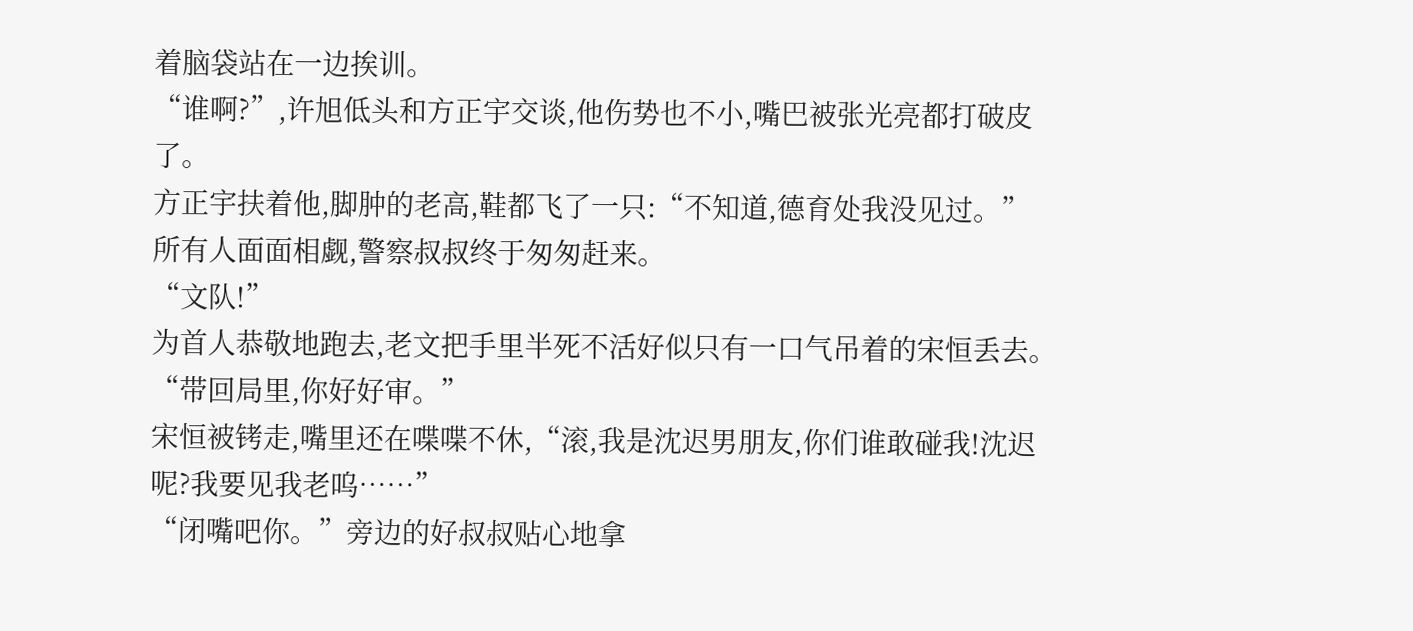着脑袋站在一边挨训。
“谁啊?”,许旭低头和方正宇交谈,他伤势也不小,嘴巴被张光亮都打破皮了。
方正宇扶着他,脚肿的老高,鞋都飞了一只:“不知道,德育处我没见过。”
所有人面面相觑,警察叔叔终于匆匆赶来。
“文队!”
为首人恭敬地跑去,老文把手里半死不活好似只有一口气吊着的宋恒丢去。
“带回局里,你好好审。”
宋恒被铐走,嘴里还在喋喋不休,“滚,我是沈迟男朋友,你们谁敢碰我!沈迟呢?我要见我老呜……”
“闭嘴吧你。”旁边的好叔叔贴心地拿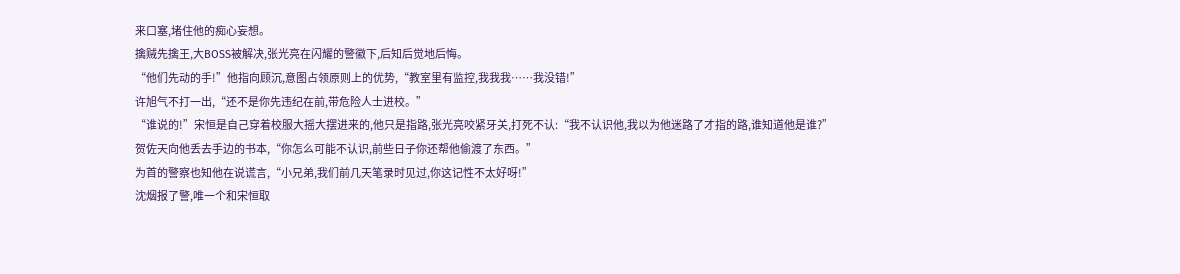来口塞,堵住他的痴心妄想。
擒贼先擒王,大BOSS被解决,张光亮在闪耀的警徽下,后知后觉地后悔。
“他们先动的手!”他指向顾沉,意图占领原则上的优势,“教室里有监控,我我我……我没错!”
许旭气不打一出,“还不是你先违纪在前,带危险人士进校。”
“谁说的!”宋恒是自己穿着校服大摇大摆进来的,他只是指路,张光亮咬紧牙关,打死不认:“我不认识他,我以为他迷路了才指的路,谁知道他是谁?”
贺佐天向他丢去手边的书本,“你怎么可能不认识,前些日子你还帮他偷渡了东西。”
为首的警察也知他在说谎言,“小兄弟,我们前几天笔录时见过,你这记性不太好呀!”
沈烟报了警,唯一个和宋恒取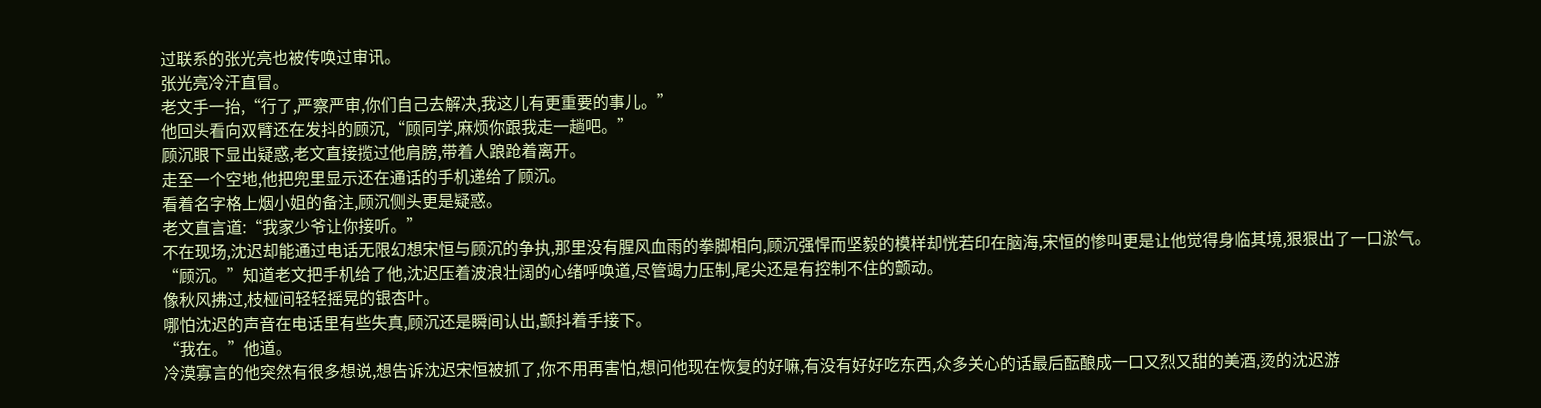过联系的张光亮也被传唤过审讯。
张光亮冷汗直冒。
老文手一抬,“行了,严察严审,你们自己去解决,我这儿有更重要的事儿。”
他回头看向双臂还在发抖的顾沉,“顾同学,麻烦你跟我走一趟吧。”
顾沉眼下显出疑惑,老文直接揽过他肩膀,带着人踉跄着离开。
走至一个空地,他把兜里显示还在通话的手机递给了顾沉。
看着名字格上烟小姐的备注,顾沉侧头更是疑惑。
老文直言道:“我家少爷让你接听。”
不在现场,沈迟却能通过电话无限幻想宋恒与顾沉的争执,那里没有腥风血雨的拳脚相向,顾沉强悍而坚毅的模样却恍若印在脑海,宋恒的惨叫更是让他觉得身临其境,狠狠出了一口淤气。
“顾沉。”知道老文把手机给了他,沈迟压着波浪壮阔的心绪呼唤道,尽管竭力压制,尾尖还是有控制不住的颤动。
像秋风拂过,枝桠间轻轻摇晃的银杏叶。
哪怕沈迟的声音在电话里有些失真,顾沉还是瞬间认出,颤抖着手接下。
“我在。”他道。
冷漠寡言的他突然有很多想说,想告诉沈迟宋恒被抓了,你不用再害怕,想问他现在恢复的好嘛,有没有好好吃东西,众多关心的话最后酝酿成一口又烈又甜的美酒,烫的沈迟游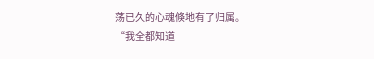荡已久的心魂倏地有了归属。
“我全都知道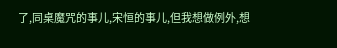了,同桌魔咒的事儿,宋恒的事儿,但我想做例外,想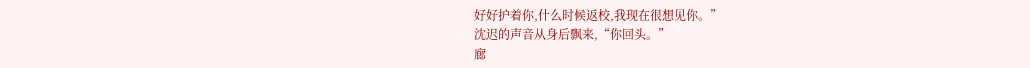好好护着你,什么时候返校,我现在很想见你。”
沈迟的声音从身后飘来,“你回头。”
廊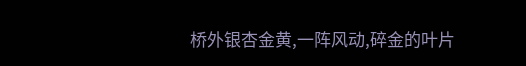桥外银杏金黄,一阵风动,碎金的叶片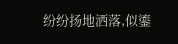纷纷扬地洒落,似鎏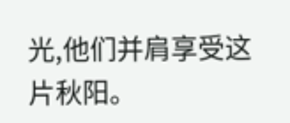光,他们并肩享受这片秋阳。